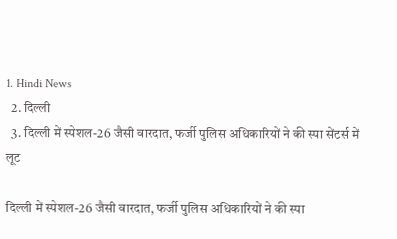1. Hindi News
  2. दिल्ली
  3. दिल्ली में स्पेशल-26 जैसी वारदात, फर्जी पुलिस अधिकारियों ने की स्पा सेंटर्स में लूट

दिल्ली में स्पेशल-26 जैसी वारदात, फर्जी पुलिस अधिकारियों ने की स्पा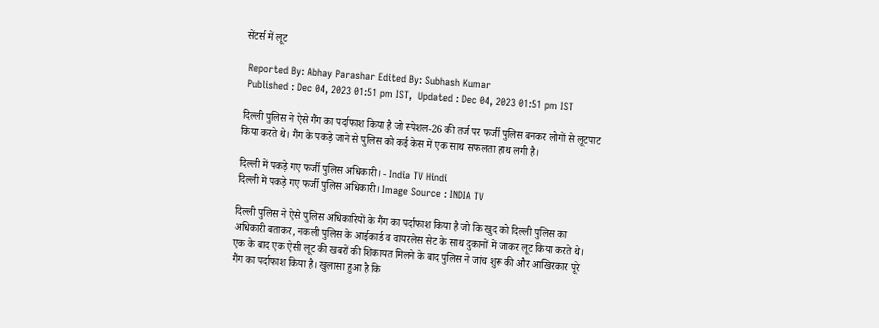सेंटर्स में लूट

 Reported By: Abhay Parashar Edited By: Subhash Kumar
 Published : Dec 04, 2023 01:51 pm IST,  Updated : Dec 04, 2023 01:51 pm IST

दिल्ली पुलिस ने ऐसे गैंग का पर्दाफाश किया है जो स्पेशल-26 की तर्ज पर फर्जी पुलिस बनकर लोगों से लूटपाट किया करते थे। गैंग के पकड़े जाने से पुलिस को कई केस में एक साथ सफलता हाथ लगी है।

दिल्ली में पकड़े गए फर्जी पुलिस अधिकारी। - India TV Hindi
दिल्ली में पकड़े गए फर्जी पुलिस अधिकारी। Image Source : INDIA TV

दिल्ली पुलिस ने ऐसे पुलिस अधिकारियों के गैंग का पर्दाफाश किया है जो कि खुद को दिल्ली पुलिस का अधिकारी बताकर, नकली पुलिस के आईकार्ड व वायरलेस सेट के साथ दुकानों में जाकर लूट किया करते थे। एक के बाद एक ऐसी लूट की खबरों की शिकायत मिलने के बाद पुलिस ने जांच शुरू की और आखिरकार पूरे गैंग का पर्दाफाश किया है। खुलासा हुआ है कि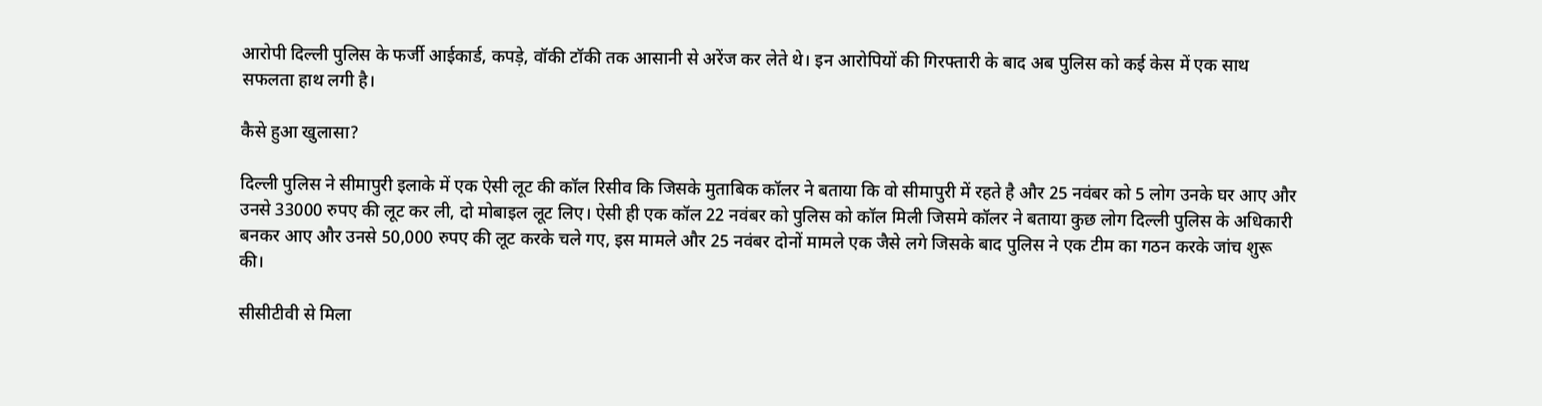आरोपी दिल्ली पुलिस के फर्जी आईकार्ड, कपड़े, वॉकी टॉकी तक आसानी से अरेंज कर लेते थे। इन आरोपियों की गिरफ्तारी के बाद अब पुलिस को कई केस में एक साथ सफलता हाथ लगी है।

कैसे हुआ खुलासा?

दिल्ली पुलिस ने सीमापुरी इलाके में एक ऐसी लूट की कॉल रिसीव कि जिसके मुताबिक कॉलर ने बताया कि वो सीमापुरी में रहते है और 25 नवंबर को 5 लोग उनके घर आए और उनसे 33000 रुपए की लूट कर ली, दो मोबाइल लूट लिए। ऐसी ही एक कॉल 22 नवंबर को पुलिस को कॉल मिली जिसमे कॉलर ने बताया कुछ लोग दिल्ली पुलिस के अधिकारी बनकर आए और उनसे 50,000 रुपए की लूट करके चले गए, इस मामले और 25 नवंबर दोनों मामले एक जैसे लगे जिसके बाद पुलिस ने एक टीम का गठन करके जांच शुरू की।

सीसीटीवी से मिला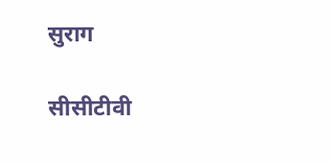सुराग

सीसीटीवी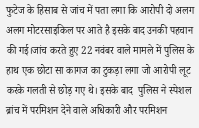फुटेज के हिसाब से जांच में पता लगा कि आरोपी दो अलग अलग मोटरसाइकिल पर आते है इसके बाद उनकी पहचान की गई।जांच करते हुए 22 नवंबर वाले मामले में पुलिस के हाथ एक छोटा सा कागज का टुकड़ा लगा जो आरोपी लूट करके गलती से छोड़ गए थे। इसके बाद  पुलिस ने स्पेशल ब्रांच में परमिशन देने वाले अधिकारी और परमिशन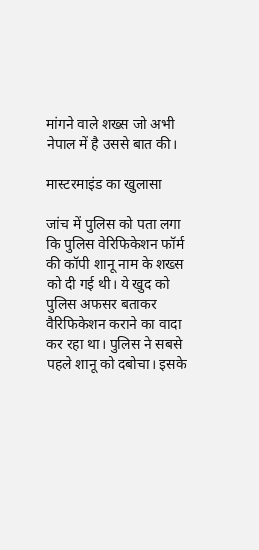मांगने वाले शख्स जो अभी नेपाल में है उससे बात की।

मास्टरमाइंड का खुलासा

जांच में पुलिस को पता लगा कि पुलिस वेरिफिकेशन फॉर्म की कॉपी शानू नाम के शख्स को दी गई थी। ये खुद को पुलिस अफसर बताकर वैरिफिकेशन कराने का वादा कर रहा था। पुलिस ने सबसे पहले शानू को दबोचा। इसके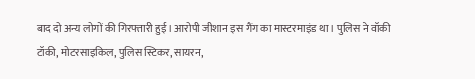बाद दो अन्य लोगों की गिरफ्तारी हुई। आरोपी जीशान इस गैंग का मास्टरमाइंड था। पुलिस ने वॉकी टॉकी, मोटरसाइकिल, पुलिस स्टिकर, सायरन,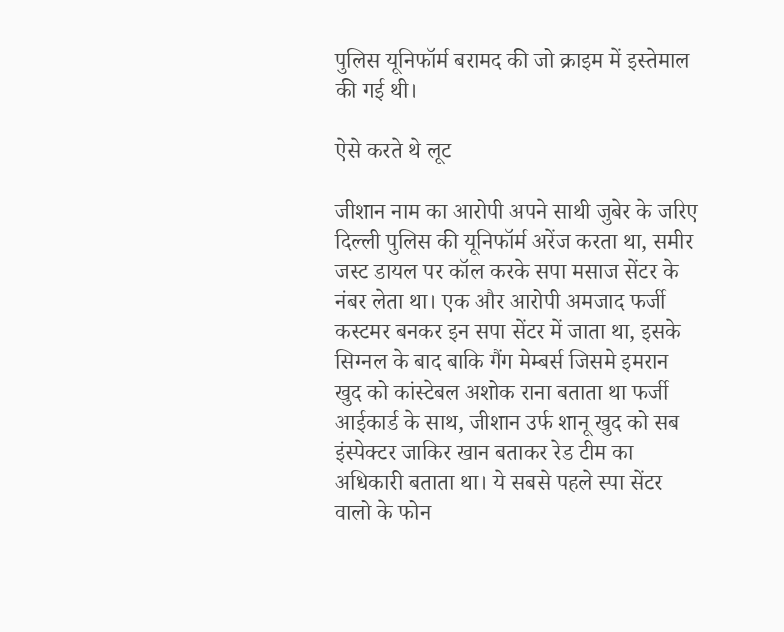पुलिस यूनिफॉर्म बरामद की जो क्राइम में इस्तेमाल की गई थी।

ऐसे करते थे लूट

जीशान नाम का आरोपी अपने साथी जुबेर के जरिए दिल्ली पुलिस की यूनिफॉर्म अरेंज करता था, समीर जस्ट डायल पर कॉल करके सपा मसाज सेंटर के नंबर लेता था। एक और आरोपी अमजाद फर्जी कस्टमर बनकर इन सपा सेंटर में जाता था, इसके सिग्नल के बाद बाकि गैंग मेम्बर्स जिसमे इमरान खुद को कांस्टेबल अशोक राना बताता था फर्जी आईकार्ड के साथ, जीशान उर्फ शानू खुद को सब इंस्पेक्टर जाकिर खान बताकर रेड टीम का अधिकारी बताता था। ये सबसे पहले स्पा सेंटर वालो के फोन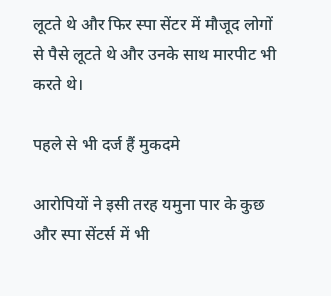लूटते थे और फिर स्पा सेंटर में मौजूद लोगों से पैसे लूटते थे और उनके साथ मारपीट भी करते थे।

पहले से भी दर्ज हैं मुकदमे

आरोपियों ने इसी तरह यमुना पार के कुछ और स्पा सेंटर्स में भी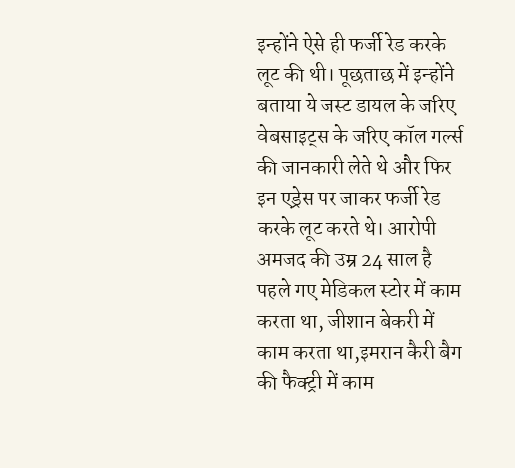इन्होंने ऐसे ही फर्जी रेड करके लूट की थी। पूछताछ में इन्होंने बताया ये जस्ट डायल के जरिए वेबसाइट्स के जरिए कॉल गर्ल्स की जानकारी लेते थे और फिर इन एड्रेस पर जाकर फर्जी रेड करके लूट करते थे। आरोपी अमजद की उम्र 24 साल है पहले गए मेडिकल स्टोर में काम करता था, जीशान बेकरी में काम करता था,इमरान कैरी बैग की फैक्ट्री में काम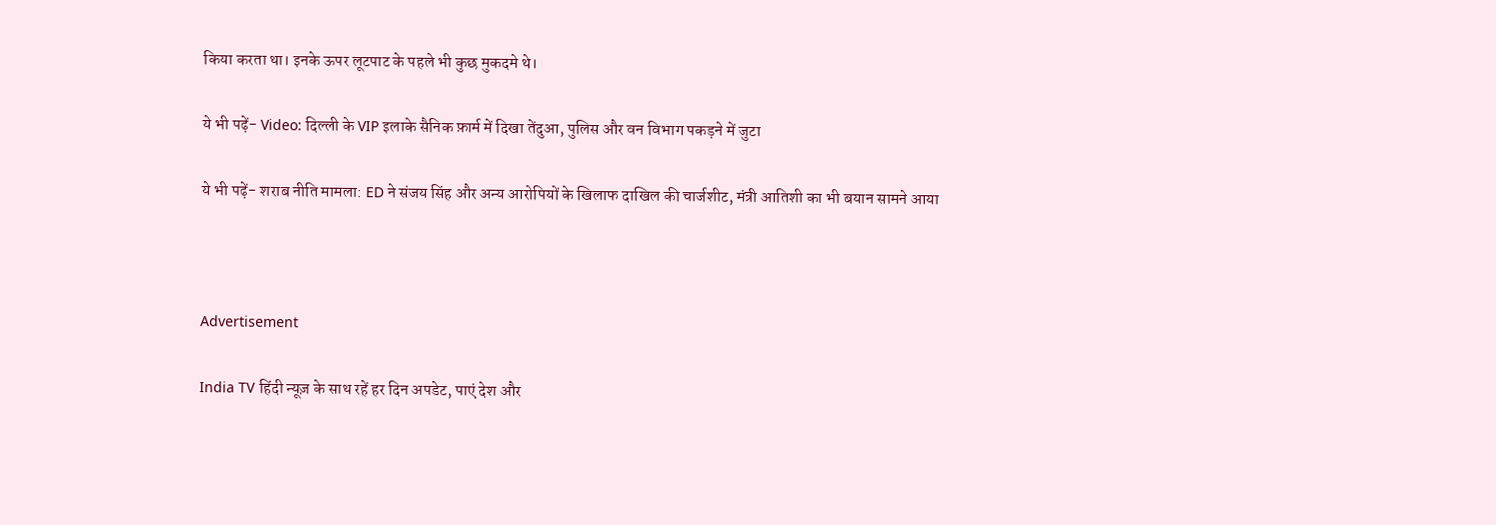किया करता था। इनके ऊपर लूटपाट के पहले भी कुछ मुकदमे थे।

ये भी पढ़ें- Video: दिल्ली के VIP इलाके सैनिक फ़ार्म में दिखा तेंदुआ, पुलिस और वन विभाग पकड़ने में जुटा

ये भी पढ़ें- शराब नीति मामला: ED ने संजय सिंह और अन्य आरोपियों के खिलाफ दाखिल की चार्जशीट, मंत्री आतिशी का भी बयान सामने आया



Advertisement

India TV हिंदी न्यूज़ के साथ रहें हर दिन अपडेट, पाएं देश और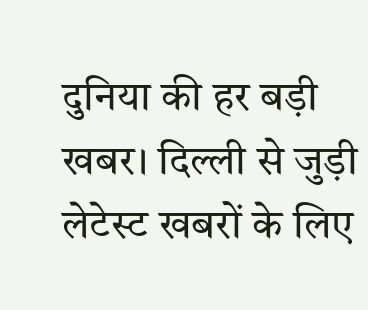दुनिया की हर बड़ी खबर। दिल्ली से जुड़ी लेटेस्ट खबरों के लिए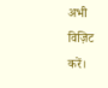अभी विज़िट करें।